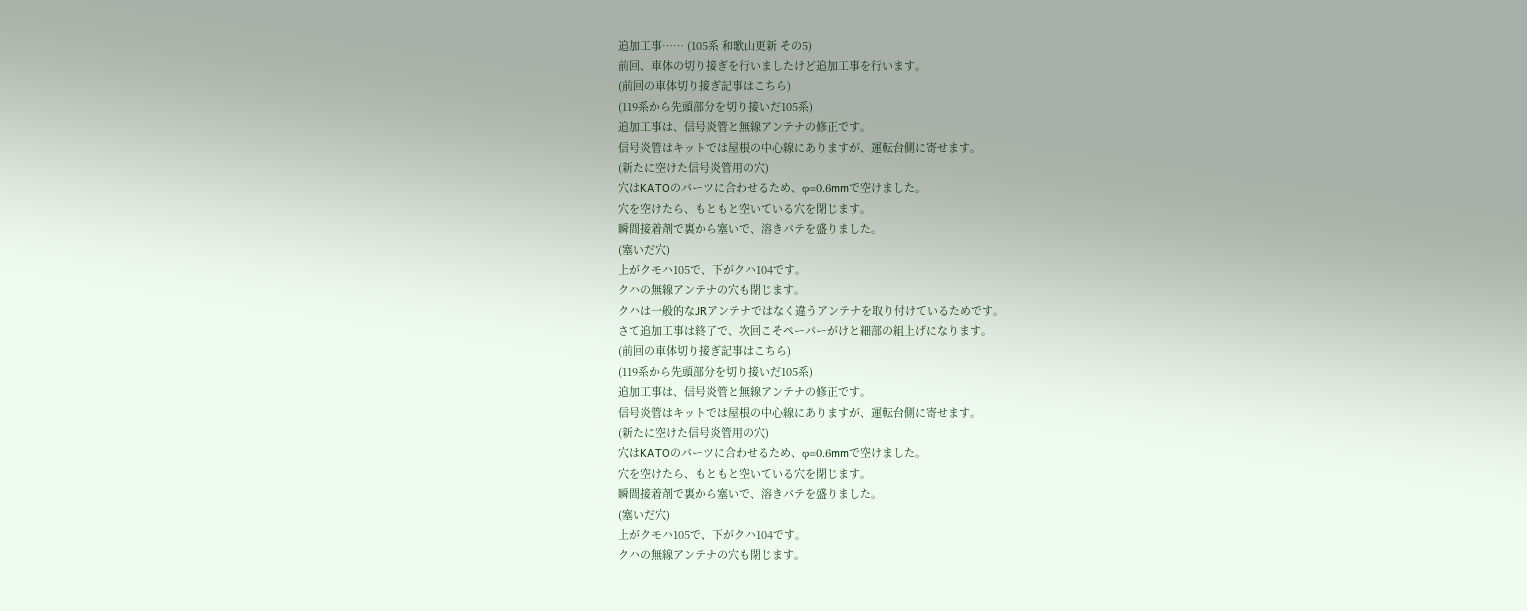追加工事…… (105系 和歌山更新 その5)
前回、車体の切り接ぎを行いましたけど追加工事を行います。
(前回の車体切り接ぎ記事はこちら)
(119系から先頭部分を切り接いだ105系)
追加工事は、信号炎管と無線アンテナの修正です。
信号炎管はキットでは屋根の中心線にありますが、運転台側に寄せます。
(新たに空けた信号炎管用の穴)
穴はKATOのパーツに合わせるため、φ=0.6mmで空けました。
穴を空けたら、もともと空いている穴を閉じます。
瞬間接着剤で裏から塞いで、溶きパテを盛りました。
(塞いだ穴)
上がクモハ105で、下がクハ104です。
クハの無線アンテナの穴も閉じます。
クハは一般的なJRアンテナではなく違うアンテナを取り付けているためです。
さて追加工事は終了で、次回こそペーパーがけと細部の組上げになります。
(前回の車体切り接ぎ記事はこちら)
(119系から先頭部分を切り接いだ105系)
追加工事は、信号炎管と無線アンテナの修正です。
信号炎管はキットでは屋根の中心線にありますが、運転台側に寄せます。
(新たに空けた信号炎管用の穴)
穴はKATOのパーツに合わせるため、φ=0.6mmで空けました。
穴を空けたら、もともと空いている穴を閉じます。
瞬間接着剤で裏から塞いで、溶きパテを盛りました。
(塞いだ穴)
上がクモハ105で、下がクハ104です。
クハの無線アンテナの穴も閉じます。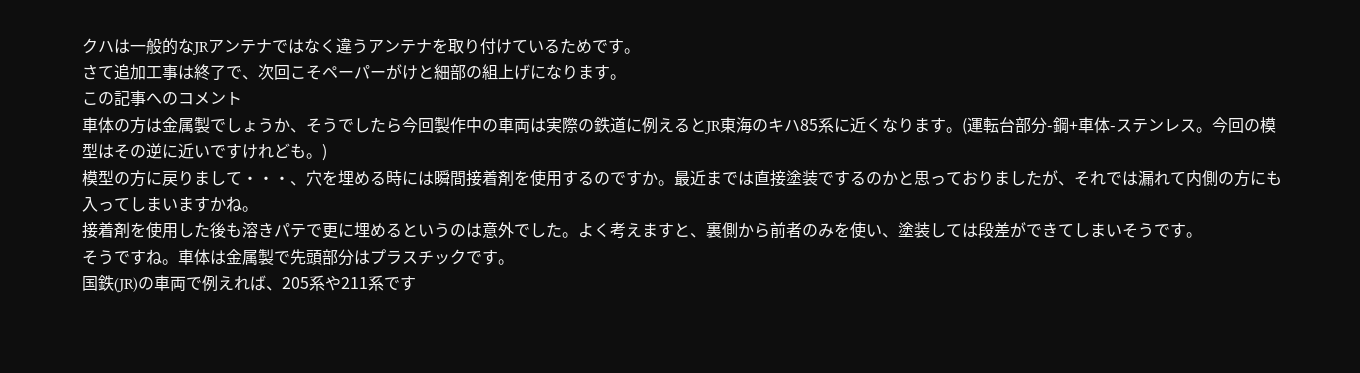クハは一般的なJRアンテナではなく違うアンテナを取り付けているためです。
さて追加工事は終了で、次回こそペーパーがけと細部の組上げになります。
この記事へのコメント
車体の方は金属製でしょうか、そうでしたら今回製作中の車両は実際の鉄道に例えるとJR東海のキハ85系に近くなります。(運転台部分-鋼+車体-ステンレス。今回の模型はその逆に近いですけれども。)
模型の方に戻りまして・・・、穴を埋める時には瞬間接着剤を使用するのですか。最近までは直接塗装でするのかと思っておりましたが、それでは漏れて内側の方にも入ってしまいますかね。
接着剤を使用した後も溶きパテで更に埋めるというのは意外でした。よく考えますと、裏側から前者のみを使い、塗装しては段差ができてしまいそうです。
そうですね。車体は金属製で先頭部分はプラスチックです。
国鉄(JR)の車両で例えれば、205系や211系です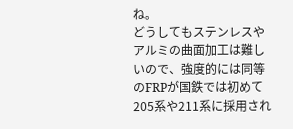ね。
どうしてもステンレスやアルミの曲面加工は難しいので、強度的には同等のFRPが国鉄では初めて205系や211系に採用され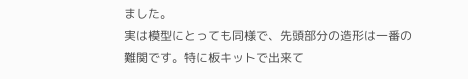ました。
実は模型にとっても同様で、先頭部分の造形は一番の難関です。特に板キットで出来て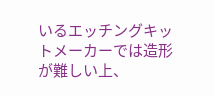いるエッチングキットメーカーでは造形が難しい上、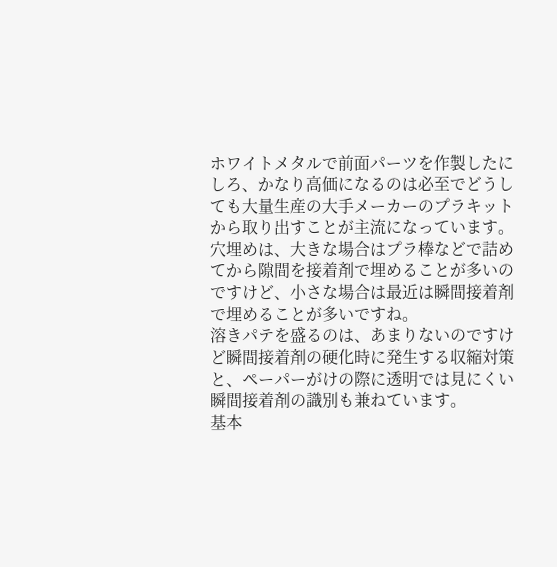ホワイトメタルで前面パーツを作製したにしろ、かなり高価になるのは必至でどうしても大量生産の大手メーカーのプラキットから取り出すことが主流になっています。
穴埋めは、大きな場合はプラ棒などで詰めてから隙間を接着剤で埋めることが多いのですけど、小さな場合は最近は瞬間接着剤で埋めることが多いですね。
溶きパテを盛るのは、あまりないのですけど瞬間接着剤の硬化時に発生する収縮対策と、ペーパーがけの際に透明では見にくい瞬間接着剤の識別も兼ねています。
基本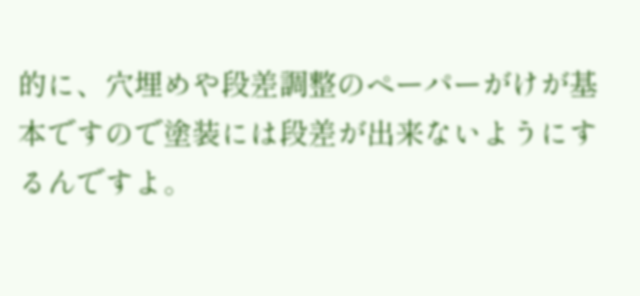的に、穴埋めや段差調整のペーパーがけが基本ですので塗装には段差が出来ないようにするんですよ。